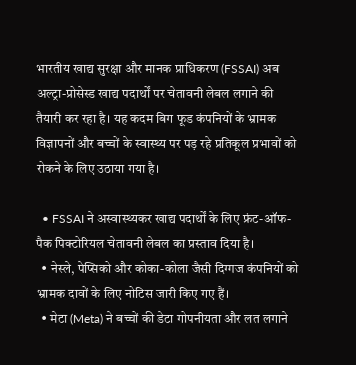भारतीय खाद्य सुरक्षा और मानक प्राधिकरण (FSSAI) अब अल्ट्रा-प्रोसेस्ड खाद्य पदार्थों पर चेतावनी लेबल लगाने की तैयारी कर रहा है। यह कदम बिग फूड कंपनियों के भ्रामक विज्ञापनों और बच्चों के स्वास्थ्य पर पड़ रहे प्रतिकूल प्रभावों को रोकने के लिए उठाया गया है।

  • FSSAI ने अस्वास्थ्यकर खाद्य पदार्थों के लिए फ्रंट-ऑफ-पैक पिक्टोरियल चेतावनी लेबल का प्रस्ताव दिया है।
  • नेस्ले, पेप्सिको और कोका-कोला जैसी दिग्गज कंपनियों को भ्रामक दावों के लिए नोटिस जारी किए गए हैं।
  • मेटा (Meta) ने बच्चों की डेटा गोपनीयता और लत लगाने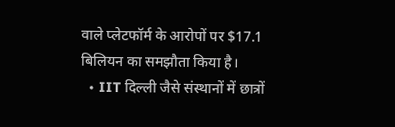वाले प्लेटफॉर्म के आरोपों पर $17.1 बिलियन का समझौता किया है।
  • IIT दिल्ली जैसे संस्थानों में छात्रों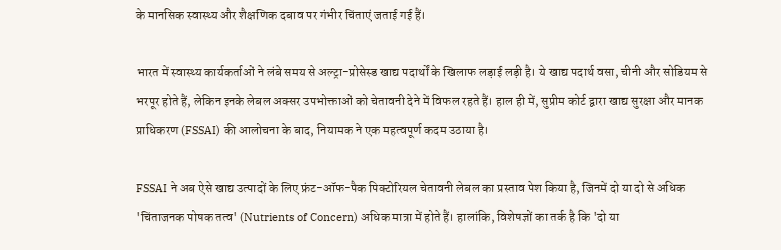के मानसिक स्वास्थ्य और शैक्षणिक दबाव पर गंभीर चिंताएं जताई गई हैं।

भारत में स्वास्थ्य कार्यकर्ताओं ने लंबे समय से अल्ट्रा-प्रोसेस्ड खाद्य पदार्थों के खिलाफ लड़ाई लड़ी है। ये खाद्य पदार्थ वसा, चीनी और सोडियम से भरपूर होते हैं, लेकिन इनके लेबल अक्सर उपभोक्ताओं को चेतावनी देने में विफल रहते हैं। हाल ही में, सुप्रीम कोर्ट द्वारा खाद्य सुरक्षा और मानक प्राधिकरण (FSSAI) की आलोचना के बाद, नियामक ने एक महत्वपूर्ण कदम उठाया है।

FSSAI ने अब ऐसे खाद्य उत्पादों के लिए फ्रंट-ऑफ-पैक पिक्टोरियल चेतावनी लेबल का प्रस्ताव पेश किया है, जिनमें दो या दो से अधिक 'चिंताजनक पोषक तत्व' (Nutrients of Concern) अधिक मात्रा में होते हैं। हालांकि, विशेषज्ञों का तर्क है कि 'दो या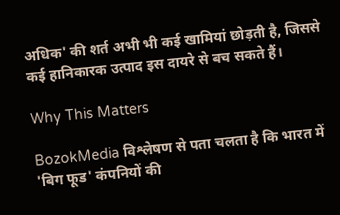अधिक' की शर्त अभी भी कई खामियां छोड़ती है, जिससे कई हानिकारक उत्पाद इस दायरे से बच सकते हैं।

Why This Matters

BozokMedia विश्लेषण से पता चलता है कि भारत में 'बिग फूड' कंपनियों की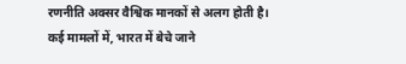रणनीति अक्सर वैश्विक मानकों से अलग होती है। कई मामलों में, भारत में बेचे जाने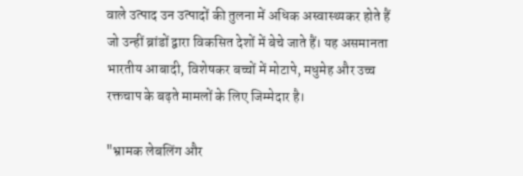वाले उत्पाद उन उत्पादों की तुलना में अधिक अस्वास्थ्यकर होते हैं जो उन्हीं ब्रांडों द्वारा विकसित देशों में बेचे जाते हैं। यह असमानता भारतीय आबादी, विशेषकर बच्चों में मोटापे, मधुमेह और उच्च रक्तचाप के बढ़ते मामलों के लिए जिम्मेदार है।

"भ्रामक लेबलिंग और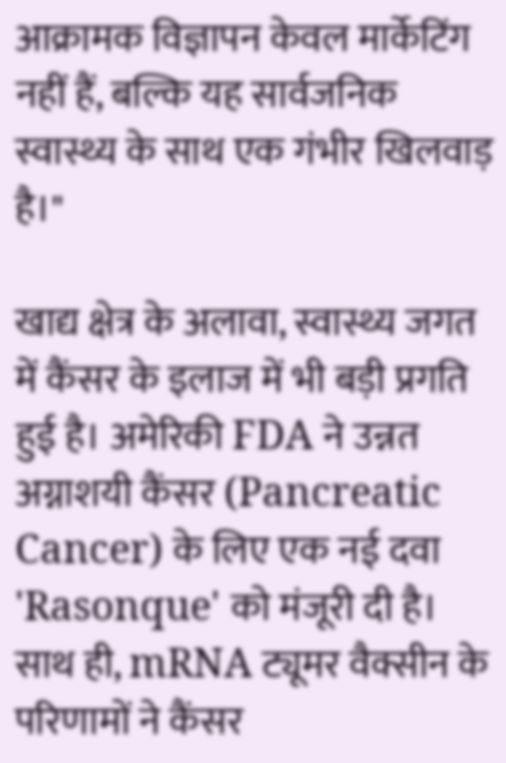आक्रामक विज्ञापन केवल मार्केटिंग नहीं हैं, बल्कि यह सार्वजनिक स्वास्थ्य के साथ एक गंभीर खिलवाड़ है।"

खाद्य क्षेत्र के अलावा, स्वास्थ्य जगत में कैंसर के इलाज में भी बड़ी प्रगति हुई है। अमेरिकी FDA ने उन्नत अग्नाशयी कैंसर (Pancreatic Cancer) के लिए एक नई दवा 'Rasonque' को मंजूरी दी है। साथ ही, mRNA ट्यूमर वैक्सीन के परिणामों ने कैंसर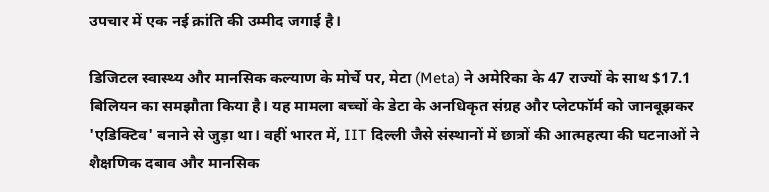उपचार में एक नई क्रांति की उम्मीद जगाई है।

डिजिटल स्वास्थ्य और मानसिक कल्याण के मोर्चे पर, मेटा (Meta) ने अमेरिका के 47 राज्यों के साथ $17.1 बिलियन का समझौता किया है। यह मामला बच्चों के डेटा के अनधिकृत संग्रह और प्लेटफॉर्म को जानबूझकर 'एडिक्टिव' बनाने से जुड़ा था। वहीं भारत में, IIT दिल्ली जैसे संस्थानों में छात्रों की आत्महत्या की घटनाओं ने शैक्षणिक दबाव और मानसिक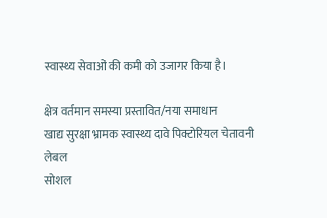स्वास्थ्य सेवाओं की कमी को उजागर किया है।

क्षेत्र वर्तमान समस्या प्रस्तावित/नया समाधान
खाद्य सुरक्षा भ्रामक स्वास्थ्य दावे पिक्टोरियल चेतावनी लेबल
सोशल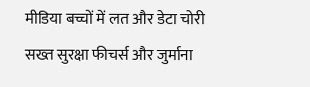मीडिया बच्चों में लत और डेटा चोरी सख्त सुरक्षा फीचर्स और जुर्माना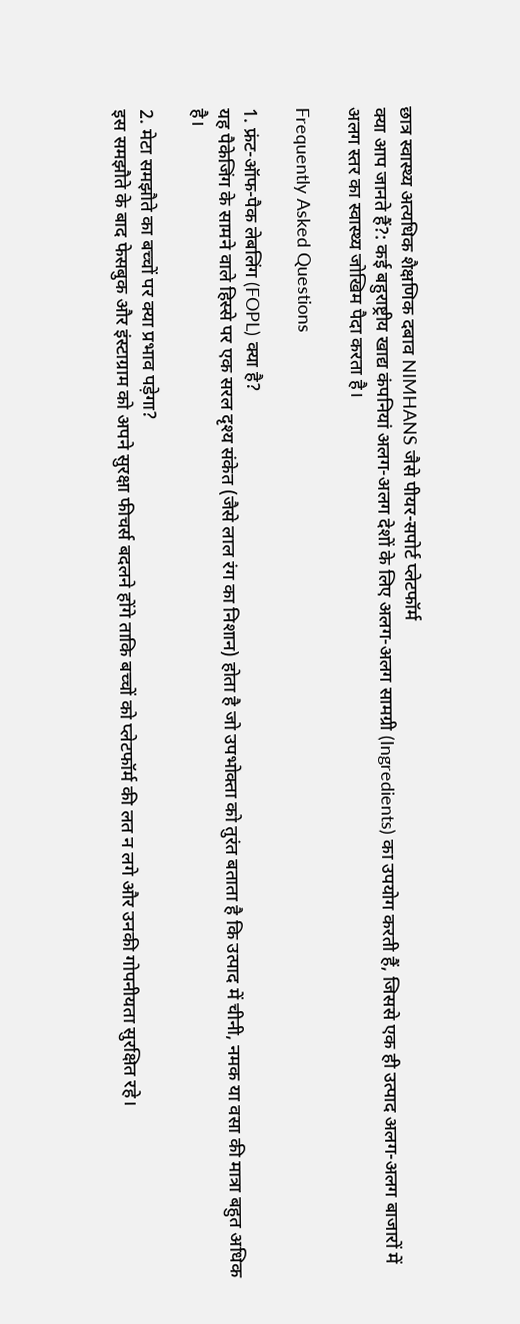छात्र स्वास्थ्य अत्यधिक शैक्षणिक दबाव NIMHANS जैसे पीयर-सपोर्ट प्लेटफॉर्म
क्या आप जानते हैं?: कई बहुराष्ट्रीय खाद्य कंपनियां अलग-अलग देशों के लिए अलग-अलग सामग्री (Ingredients) का उपयोग करती हैं, जिससे एक ही उत्पाद अलग-अलग बाजारों में अलग स्तर का स्वास्थ्य जोखिम पैदा करता है।

Frequently Asked Questions

1. फ्रंट-ऑफ-पैक लेबलिंग (FOPL) क्या है?
यह पैकेजिंग के सामने वाले हिस्से पर एक सरल दृश्य संकेत (जैसे लाल रंग का निशान) होता है जो उपभोक्ता को तुरंत बताता है कि उत्पाद में चीनी, नमक या वसा की मात्रा बहुत अधिक है।

2. मेटा समझौते का बच्चों पर क्या प्रभाव पड़ेगा?
इस समझौते के बाद फेसबुक और इंस्टाग्राम को अपने सुरक्षा फीचर्स बदलने होंगे ताकि बच्चों को प्लेटफॉर्म की लत न लगे और उनकी गोपनीयता सुरक्षित रहे।